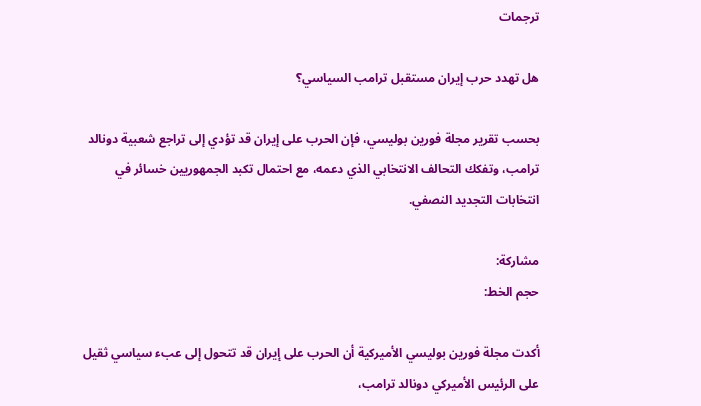ترجمات

هل تهدد حرب إيران مستقبل ترامب السياسي؟

بحسب تقرير مجلة فورين بوليسي، فإن الحرب على إيران قد تؤدي إلى تراجع شعبية دونالد ترامب، وتفكك التحالف الانتخابي الذي دعمه، مع احتمال تكبد الجمهوريين خسائر في انتخابات التجديد النصفي.

مشاركة:
حجم الخط:

أكدت مجلة فورين بوليسي الأميركية أن الحرب على إيران قد تتحول إلى عبء سياسي ثقيل على الرئيس الأميركي دونالد ترامب،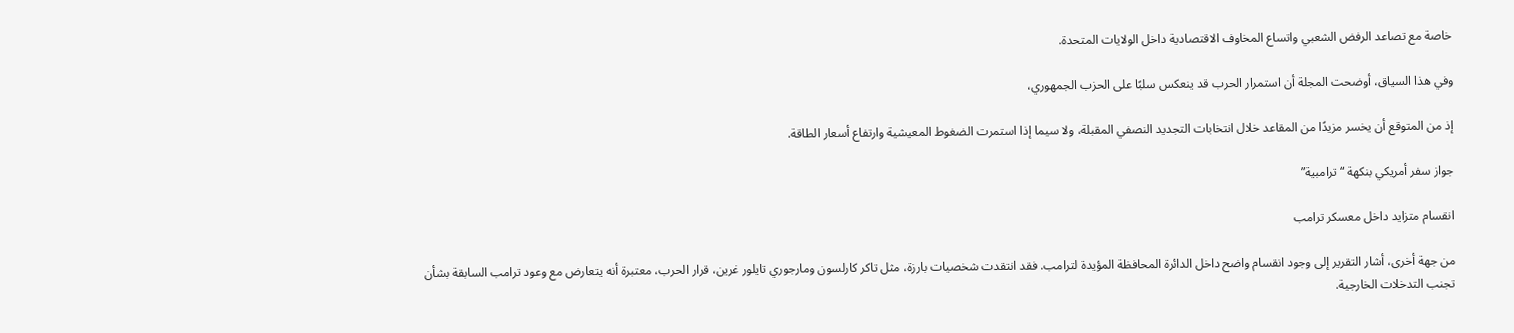خاصة مع تصاعد الرفض الشعبي واتساع المخاوف الاقتصادية داخل الولايات المتحدة.

وفي هذا السياق، أوضحت المجلة أن استمرار الحرب قد ينعكس سلبًا على الحزب الجمهوري،

إذ من المتوقع أن يخسر مزيدًا من المقاعد خلال انتخابات التجديد النصفي المقبلة، ولا سيما إذا استمرت الضغوط المعيشية وارتفاع أسعار الطاقة.

جواز سفر أمريكي بنكهة “ترامبية”

انقسام متزايد داخل معسكر ترامب

من جهة أخرى، أشار التقرير إلى وجود انقسام واضح داخل الدائرة المحافظة المؤيدة لترامب. فقد انتقدت شخصيات بارزة، مثل تاكر كارلسون ومارجوري تايلور غرين، قرار الحرب، معتبرة أنه يتعارض مع وعود ترامب السابقة بشأن تجنب التدخلات الخارجية.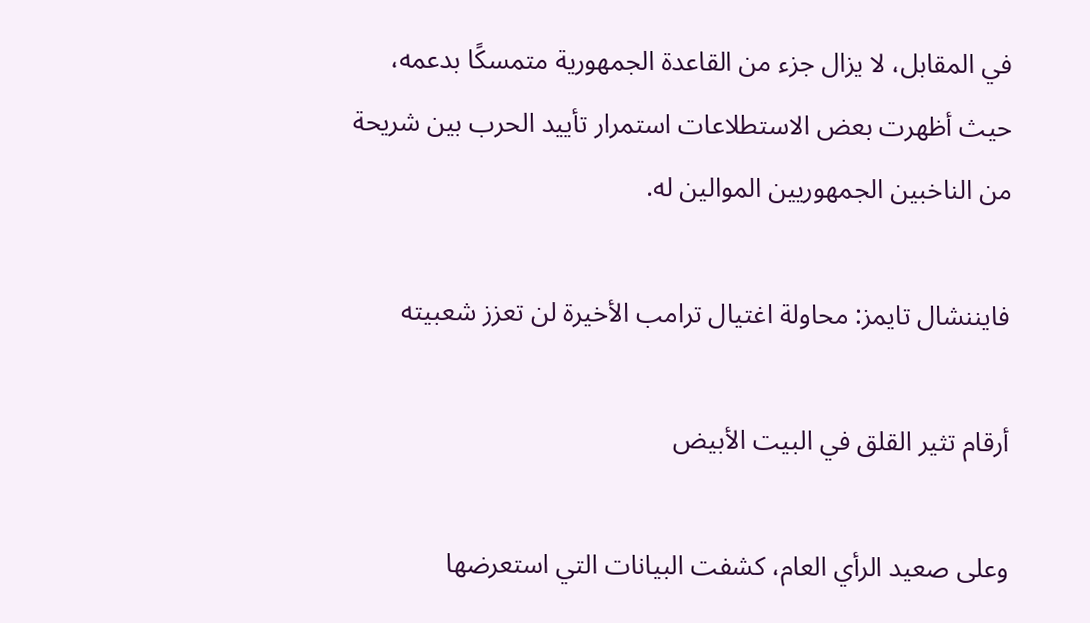في المقابل، لا يزال جزء من القاعدة الجمهورية متمسكًا بدعمه، حيث أظهرت بعض الاستطلاعات استمرار تأييد الحرب بين شريحة من الناخبين الجمهوريين الموالين له.

فايننشال تايمز: محاولة اغتيال ترامب الأخيرة لن تعزز شعبيته

أرقام تثير القلق في البيت الأبيض

وعلى صعيد الرأي العام، كشفت البيانات التي استعرضها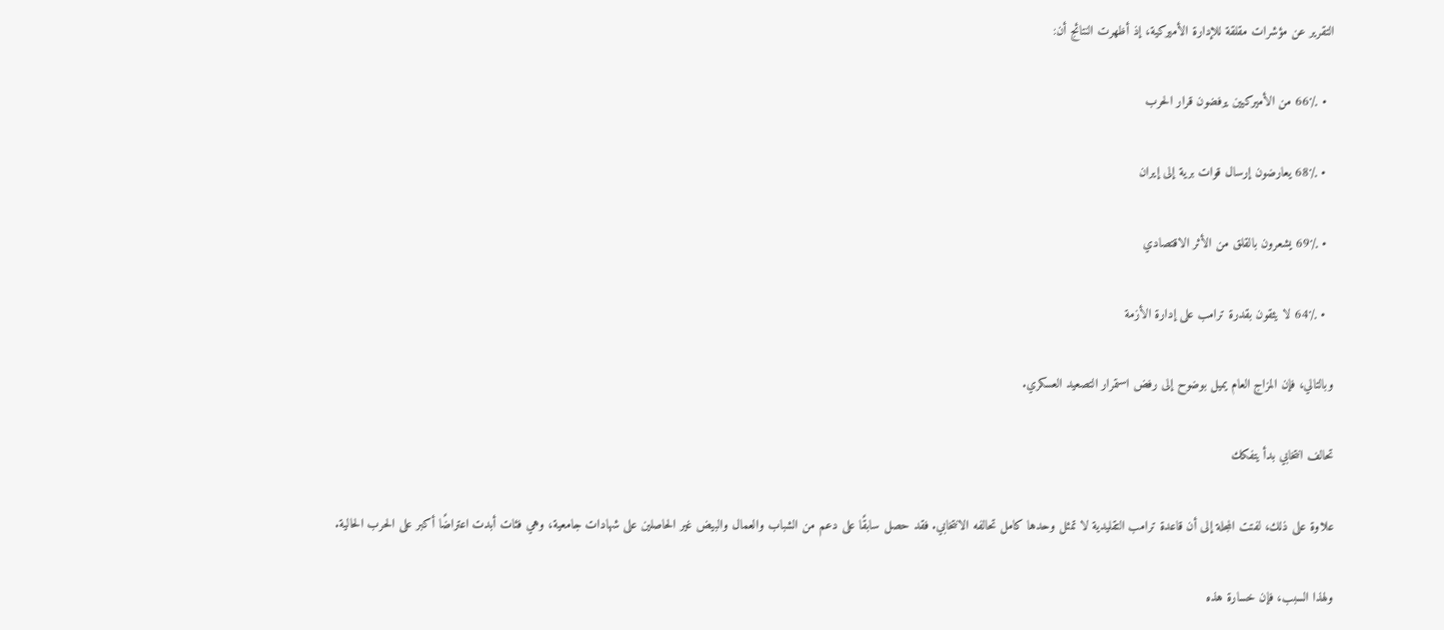التقرير عن مؤشرات مقلقة للإدارة الأميركية، إذ أظهرت النتائج أن:

  • 66٪ من الأميركيين يرفضون قرار الحرب

  • 68٪ يعارضون إرسال قوات برية إلى إيران

  • 69٪ يشعرون بالقلق من الأثر الاقتصادي

  • 64٪ لا يثقون بقدرة ترامب على إدارة الأزمة

وبالتالي، فإن المزاج العام يميل بوضوح إلى رفض استمرار التصعيد العسكري.

تحالف انتخابي بدأ يتفكك

علاوة على ذلك، لفتت المجلة إلى أن قاعدة ترامب التقليدية لا تمثل وحدها كامل تحالفه الانتخابي. فقد حصل سابقًا على دعم من الشباب والعمال والبيض غير الحاصلين على شهادات جامعية، وهي فئات أبدت اعتراضًا أكبر على الحرب الحالية.

ولهذا السبب، فإن خسارة هذه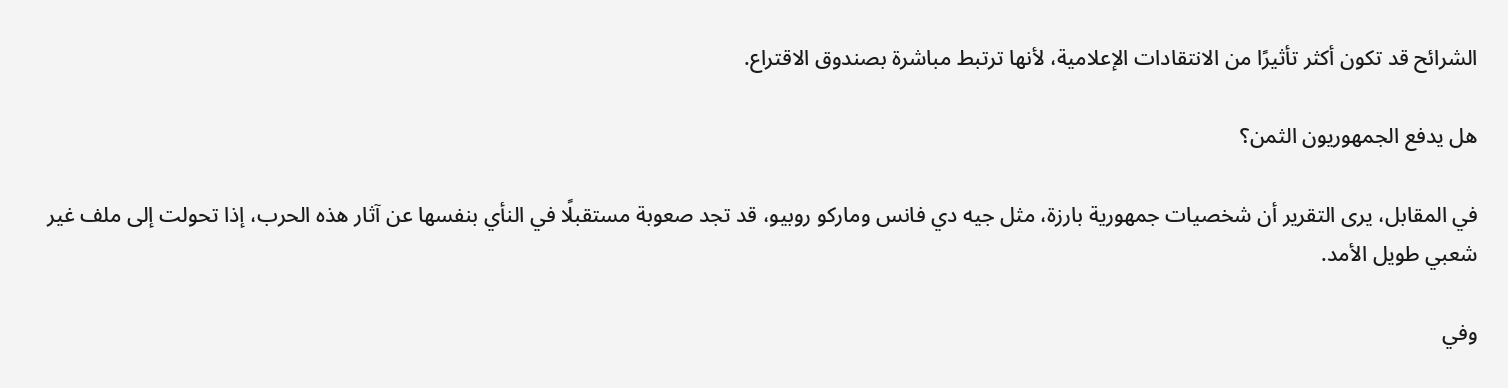الشرائح قد تكون أكثر تأثيرًا من الانتقادات الإعلامية، لأنها ترتبط مباشرة بصندوق الاقتراع.

هل يدفع الجمهوريون الثمن؟

في المقابل، يرى التقرير أن شخصيات جمهورية بارزة، مثل جيه دي فانس وماركو روبيو، قد تجد صعوبة مستقبلًا في النأي بنفسها عن آثار هذه الحرب، إذا تحولت إلى ملف غير شعبي طويل الأمد.

وفي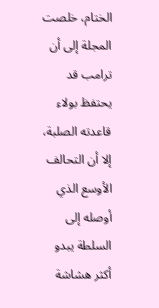الختام، خلصت المجلة إلى أن ترامب قد يحتفظ بولاء قاعدته الصلبة، إلا أن التحالف الأوسع الذي أوصله إلى السلطة يبدو أكثر هشاشة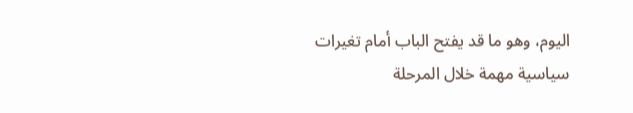اليوم، وهو ما قد يفتح الباب أمام تغيرات سياسية مهمة خلال المرحلة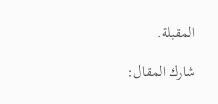المقبلة.

شارك المقال: